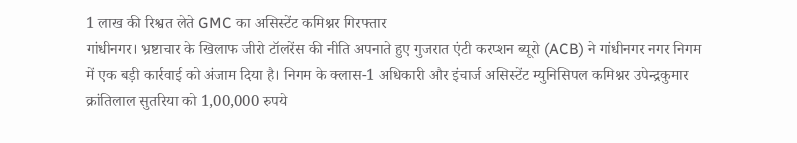1 लाख की रिश्वत लेते GMC का असिस्टेंट कमिश्नर गिरफ्तार
गांधीनगर। भ्रष्टाचार के खिलाफ जीरो टॉलरेंस की नीति अपनाते हुए गुजरात एंटी करप्शन ब्यूरो (ACB) ने गांधीनगर नगर निगम में एक बड़ी कार्रवाई को अंजाम दिया है। निगम के क्लास-1 अधिकारी और इंचार्ज असिस्टेंट म्युनिसिपल कमिश्नर उपेन्द्रकुमार क्रांतिलाल सुतरिया को 1,00,000 रुपये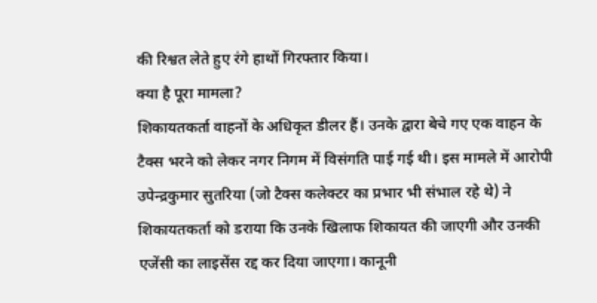की रिश्वत लेते हुए रंगे हाथों गिरफ्तार किया।
क्या है पूरा मामला?
शिकायतकर्ता वाहनों के अधिकृत डीलर हैं। उनके द्वारा बेचे गए एक वाहन के टैक्स भरने को लेकर नगर निगम में विसंगति पाई गई थी। इस मामले में आरोपी उपेन्द्रकुमार सुतरिया (जो टैक्स कलेक्टर का प्रभार भी संभाल रहे थे) ने शिकायतकर्ता को डराया कि उनके खिलाफ शिकायत की जाएगी और उनकी एजेंसी का लाइसेंस रद्द कर दिया जाएगा। कानूनी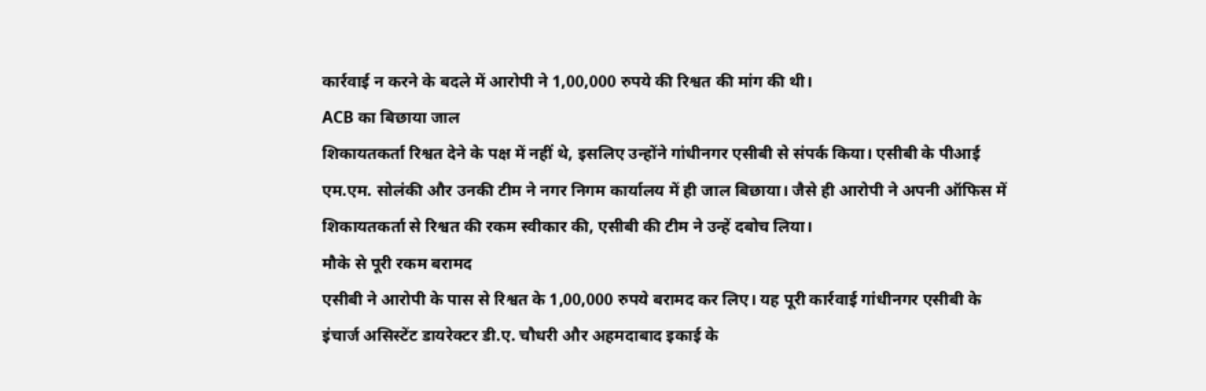कार्रवाई न करने के बदले में आरोपी ने 1,00,000 रुपये की रिश्वत की मांग की थी।
ACB का बिछाया जाल
शिकायतकर्ता रिश्वत देने के पक्ष में नहीं थे, इसलिए उन्होंने गांधीनगर एसीबी से संपर्क किया। एसीबी के पीआई एम.एम. सोलंकी और उनकी टीम ने नगर निगम कार्यालय में ही जाल बिछाया। जैसे ही आरोपी ने अपनी ऑफिस में शिकायतकर्ता से रिश्वत की रकम स्वीकार की, एसीबी की टीम ने उन्हें दबोच लिया।
मौके से पूरी रकम बरामद
एसीबी ने आरोपी के पास से रिश्वत के 1,00,000 रुपये बरामद कर लिए। यह पूरी कार्रवाई गांधीनगर एसीबी के इंचार्ज असिस्टेंट डायरेक्टर डी.ए. चौधरी और अहमदाबाद इकाई के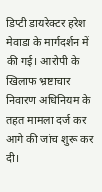डिप्टी डायरेक्टर हरेश मेवाडा के मार्गदर्शन में की गई। आरोपी के खिलाफ भ्रष्टाचार निवारण अधिनियम के तहत मामला दर्ज कर आगे की जांच शुरू कर दी।